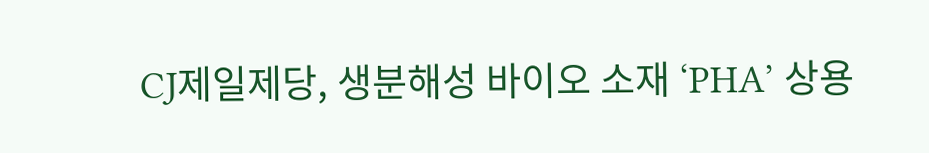CJ제일제당, 생분해성 바이오 소재 ‘PHA’ 상용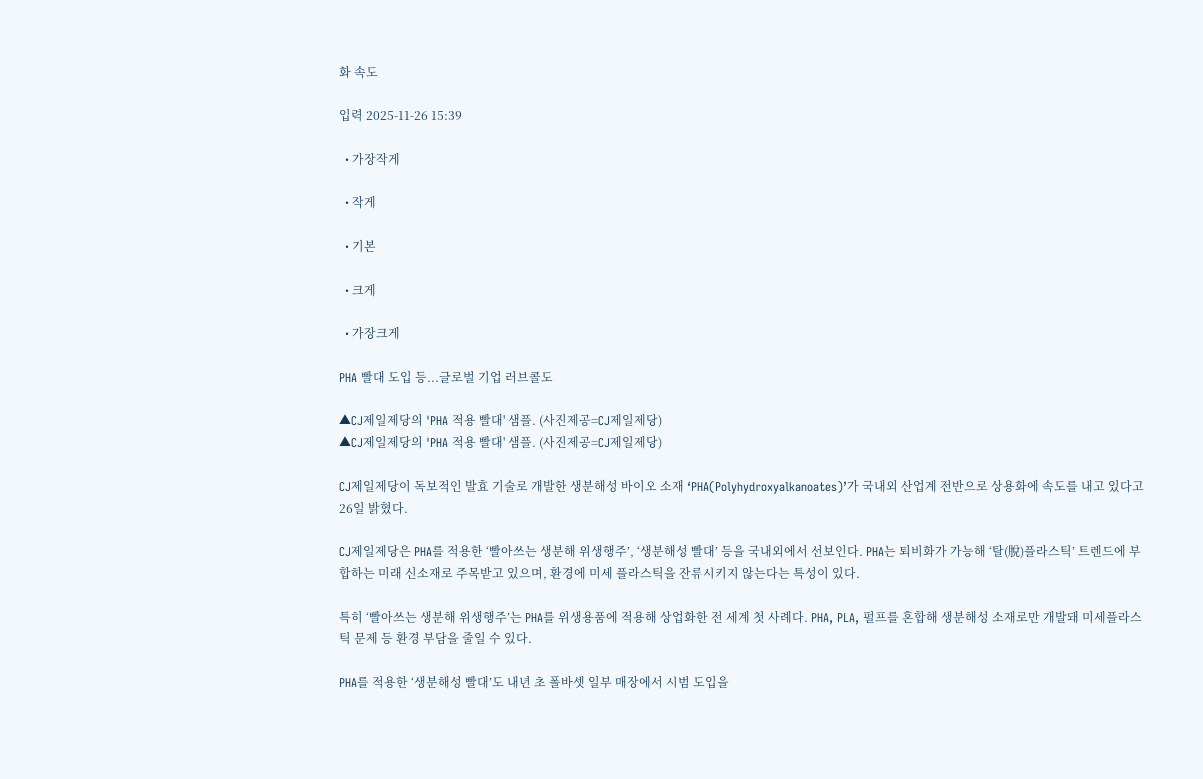화 속도

입력 2025-11-26 15:39

  • 가장작게

  • 작게

  • 기본

  • 크게

  • 가장크게

PHA 빨대 도입 등...글로벌 기업 러브콜도

▲CJ제일제당의 'PHA 적용 빨대' 샘플. (사진제공=CJ제일제당)
▲CJ제일제당의 'PHA 적용 빨대' 샘플. (사진제공=CJ제일제당)

CJ제일제당이 독보적인 발효 기술로 개발한 생분해성 바이오 소재 ‘PHA(Polyhydroxyalkanoates)’가 국내외 산업계 전반으로 상용화에 속도를 내고 있다고 26일 밝혔다.

CJ제일제당은 PHA를 적용한 ‘빨아쓰는 생분해 위생행주’, ‘생분해성 빨대’ 등을 국내외에서 선보인다. PHA는 퇴비화가 가능해 ‘탈(脫)플라스틱’ 트렌드에 부합하는 미래 신소재로 주목받고 있으며, 환경에 미세 플라스틱을 잔류시키지 않는다는 특성이 있다.

특히 ‘빨아쓰는 생분해 위생행주’는 PHA를 위생용품에 적용해 상업화한 전 세계 첫 사례다. PHA, PLA, 펄프를 혼합해 생분해성 소재로만 개발돼 미세플라스틱 문제 등 환경 부담을 줄일 수 있다.

PHA를 적용한 ‘생분해성 빨대’도 내년 초 폴바셋 일부 매장에서 시범 도입을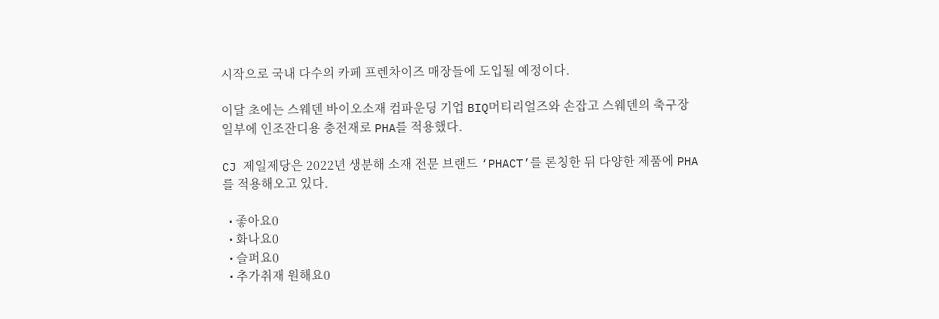시작으로 국내 다수의 카페 프렌차이즈 매장들에 도입될 예정이다.

이달 초에는 스웨덴 바이오소재 컴파운딩 기업 BIQ머티리얼즈와 손잡고 스웨덴의 축구장 일부에 인조잔디용 충전재로 PHA를 적용했다.

CJ 제일제당은 2022년 생분해 소재 전문 브랜드 ‘PHACT’를 론칭한 뒤 다양한 제품에 PHA를 적용해오고 있다.

  • 좋아요0
  • 화나요0
  • 슬퍼요0
  • 추가취재 원해요0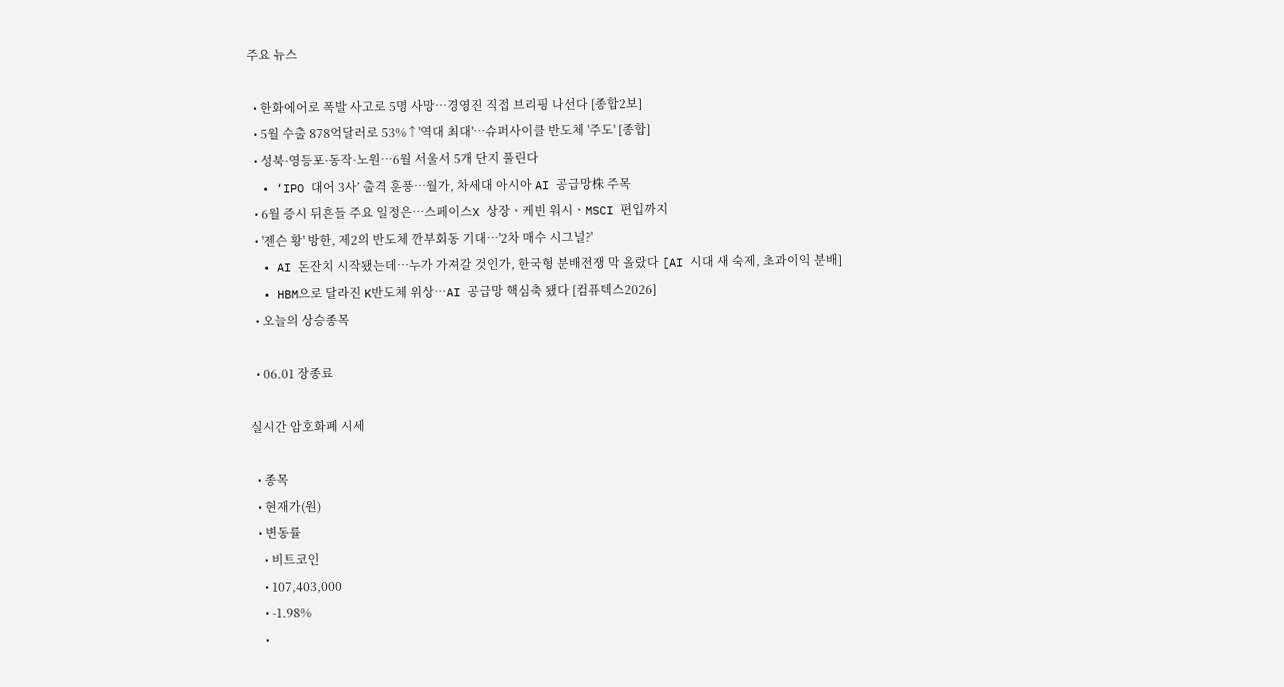주요 뉴스

  • 한화에어로 폭발 사고로 5명 사망…경영진 직접 브리핑 나선다 [종합2보]
  • 5월 수출 878억달러로 53%↑'역대 최대'⋯슈퍼사이클 반도체 '주도' [종합]
  • 성북·영등포·동작·노원⋯6월 서울서 5개 단지 풀린다
  • ‘IPO 대어 3사’ 출격 훈풍⋯월가, 차세대 아시아 AI 공급망株 주목
  • 6월 증시 뒤흔들 주요 일정은⋯스페이스X 상장ㆍ케빈 워시ㆍMSCI 편입까지
  • '젠슨 황' 방한, 제2의 반도체 깐부회동 기대…'2차 매수 시그널?'
  • AI 돈잔치 시작됐는데…누가 가져갈 것인가, 한국형 분배전쟁 막 올랐다 [AI 시대 새 숙제, 초과이익 분배]
  • HBM으로 달라진 K반도체 위상…AI 공급망 핵심축 됐다 [컴퓨텍스2026]
  • 오늘의 상승종목

  • 06.01 장종료

실시간 암호화폐 시세

  • 종목
  • 현재가(원)
  • 변동률
    • 비트코인
    • 107,403,000
    • -1.98%
    •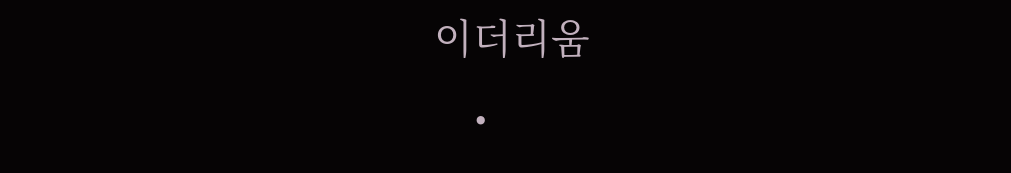이더리움
    •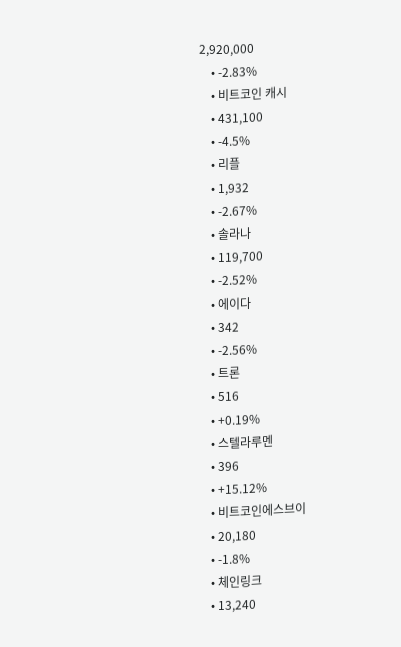2,920,000
    • -2.83%
    • 비트코인 캐시
    • 431,100
    • -4.5%
    • 리플
    • 1,932
    • -2.67%
    • 솔라나
    • 119,700
    • -2.52%
    • 에이다
    • 342
    • -2.56%
    • 트론
    • 516
    • +0.19%
    • 스텔라루멘
    • 396
    • +15.12%
    • 비트코인에스브이
    • 20,180
    • -1.8%
    • 체인링크
    • 13,240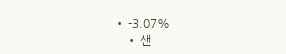• -3.07%
    • 샌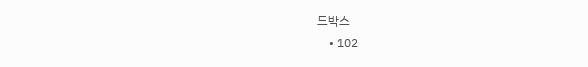드박스
    • 102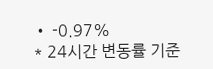• -0.97%
* 24시간 변동률 기준